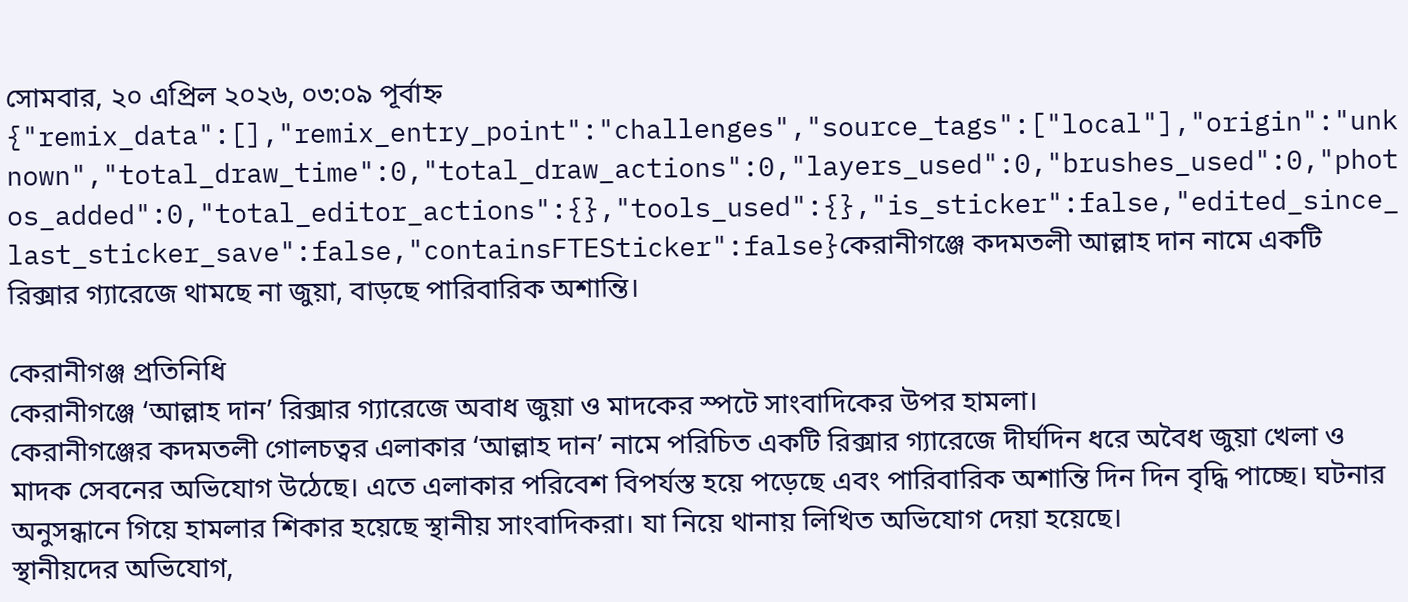সোমবার, ২০ এপ্রিল ২০২৬, ০৩:০৯ পূর্বাহ্ন
{"remix_data":[],"remix_entry_point":"challenges","source_tags":["local"],"origin":"unknown","total_draw_time":0,"total_draw_actions":0,"layers_used":0,"brushes_used":0,"photos_added":0,"total_editor_actions":{},"tools_used":{},"is_sticker":false,"edited_since_last_sticker_save":false,"containsFTESticker":false}কেরানীগঞ্জে কদমতলী আল্লাহ দান নামে একটি রিক্সার গ্যারেজে থামছে না জুয়া, বাড়ছে পারিবারিক অশান্তি।

কেরানীগঞ্জ প্রতিনিধি
কেরানীগঞ্জে ‘আল্লাহ দান’ রিক্সার গ্যারেজে অবাধ জুয়া ও মাদকের স্পটে সাংবাদিকের উপর হামলা।
কেরানীগঞ্জের কদমতলী গোলচত্বর এলাকার ‘আল্লাহ দান’ নামে পরিচিত একটি রিক্সার গ্যারেজে দীর্ঘদিন ধরে অবৈধ জুয়া খেলা ও মাদক সেবনের অভিযোগ উঠেছে। এতে এলাকার পরিবেশ বিপর্যস্ত হয়ে পড়েছে এবং পারিবারিক অশান্তি দিন দিন বৃদ্ধি পাচ্ছে। ঘটনার অনুসন্ধানে গিয়ে হামলার শিকার হয়েছে স্থানীয় সাংবাদিকরা। যা নিয়ে থানায় লিখিত অভিযোগ দেয়া হয়েছে।
স্থানীয়দের অভিযোগ,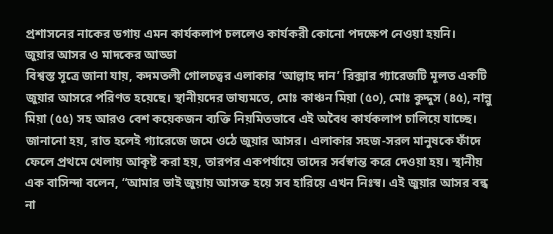প্রশাসনের নাকের ডগায় এমন কার্যকলাপ চললেও কার্যকরী কোনো পদক্ষেপ নেওয়া হয়নি।
জুয়ার আসর ও মাদকের আড্ডা
বিশ্বস্ত সূত্রে জানা যায়, কদমতলী গোলচত্বর এলাকার ‘আল্লাহ দান’ রিক্সার গ্যারেজটি মূলত একটি জুয়ার আসরে পরিণত হয়েছে। স্থানীয়দের ভাষ্যমতে, মোঃ কাঞ্চন মিয়া (৫০), মোঃ কুদ্দুস (৪৫), নান্নু মিয়া (৫৫) সহ আরও বেশ কয়েকজন ব্যক্তি নিয়মিতভাবে এই অবৈধ কার্যকলাপ চালিয়ে যাচ্ছে।
জানানো হয়, রাত হলেই গ্যারেজে জমে ওঠে জুয়ার আসর। এলাকার সহজ-সরল মানুষকে ফাঁদে ফেলে প্রথমে খেলায় আকৃষ্ট করা হয়, তারপর একপর্যায়ে তাদের সর্বস্বান্ত করে দেওয়া হয়। স্থানীয় এক বাসিন্দা বলেন, “আমার ভাই জুয়ায় আসক্ত হয়ে সব হারিয়ে এখন নিঃস্ব। এই জুয়ার আসর বন্ধ না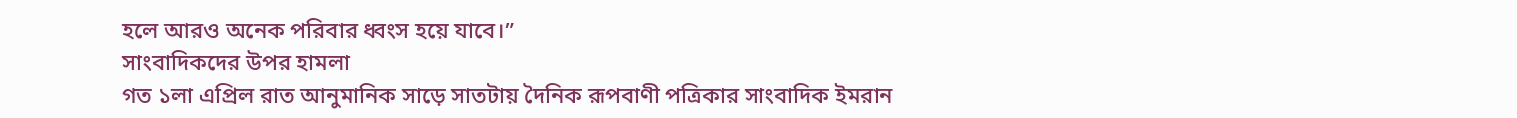হলে আরও অনেক পরিবার ধ্বংস হয়ে যাবে।”
সাংবাদিকদের উপর হামলা
গত ১লা এপ্রিল রাত আনুমানিক সাড়ে সাতটায় দৈনিক রূপবাণী পত্রিকার সাংবাদিক ইমরান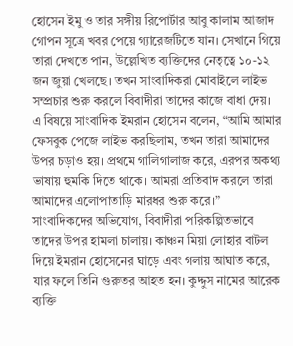হোসেন ইমু ও তার সঙ্গীয় রিপোর্টার আবু কালাম আজাদ গোপন সূত্রে খবর পেয়ে গ্যারেজটিতে যান। সেখানে গিয়ে তারা দেখতে পান, উল্লেখিত ব্যক্তিদের নেতৃত্বে ১০-১২ জন জুয়া খেলছে। তখন সাংবাদিকরা মোবাইলে লাইভ সম্প্রচার শুরু করলে বিবাদীরা তাদের কাজে বাধা দেয়।
এ বিষয়ে সাংবাদিক ইমরান হোসেন বলেন, “আমি আমার ফেসবুক পেজে লাইভ করছিলাম, তখন তারা আমাদের উপর চড়াও হয়। প্রথমে গালিগালাজ করে, এরপর অকথ্য ভাষায় হুমকি দিতে থাকে। আমরা প্রতিবাদ করলে তারা আমাদের এলোপাতাড়ি মারধর শুরু করে।”
সাংবাদিকদের অভিযোগ, বিবাদীরা পরিকল্পিতভাবে তাদের উপর হামলা চালায়। কাঞ্চন মিয়া লোহার বাটল দিয়ে ইমরান হোসেনের ঘাড়ে এবং গলায় আঘাত করে, যার ফলে তিনি গুরুতর আহত হন। কুদ্দুস নামের আরেক ব্যক্তি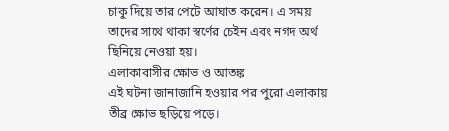চাকু দিয়ে তার পেটে আঘাত করেন। এ সময় তাদের সাথে থাকা স্বর্ণের চেইন এবং নগদ অর্থ ছিনিয়ে নেওয়া হয়।
এলাকাবাসীর ক্ষোভ ও আতঙ্ক
এই ঘটনা জানাজানি হওয়ার পর পুরো এলাকায় তীব্র ক্ষোভ ছড়িয়ে পড়ে।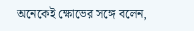অনেকেই ক্ষোভের সঙ্গে বলেন,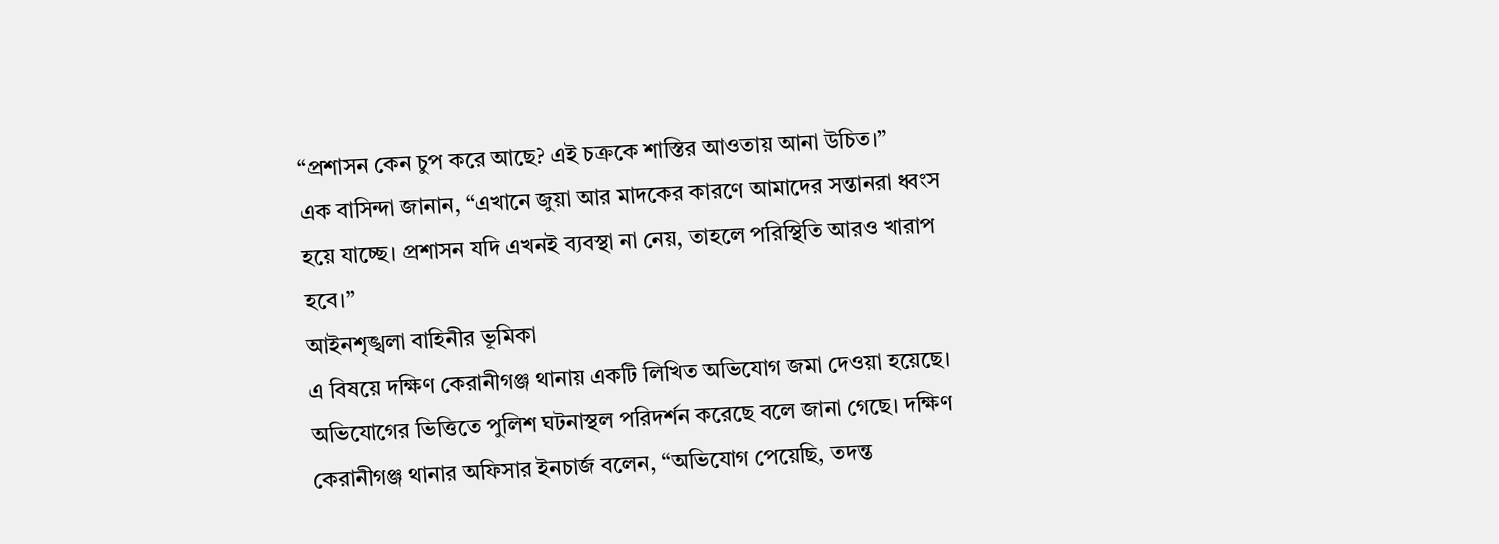“প্রশাসন কেন চুপ করে আছে? এই চক্রকে শাস্তির আওতায় আনা উচিত।”
এক বাসিন্দা জানান, “এখানে জুয়া আর মাদকের কারণে আমাদের সন্তানরা ধ্বংস হয়ে যাচ্ছে। প্রশাসন যদি এখনই ব্যবস্থা না নেয়, তাহলে পরিস্থিতি আরও খারাপ হবে।”
আইনশৃঙ্খলা বাহিনীর ভূমিকা
এ বিষয়ে দক্ষিণ কেরানীগঞ্জ থানায় একটি লিখিত অভিযোগ জমা দেওয়া হয়েছে। অভিযোগের ভিত্তিতে পুলিশ ঘটনাস্থল পরিদর্শন করেছে বলে জানা গেছে। দক্ষিণ কেরানীগঞ্জ থানার অফিসার ইনচার্জ বলেন, “অভিযোগ পেয়েছি, তদন্ত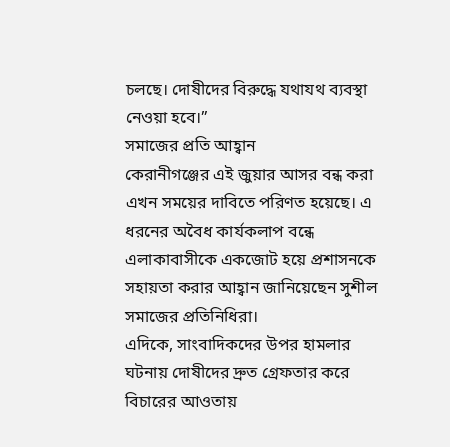চলছে। দোষীদের বিরুদ্ধে যথাযথ ব্যবস্থা নেওয়া হবে।”
সমাজের প্রতি আহ্বান
কেরানীগঞ্জের এই জুয়ার আসর বন্ধ করা এখন সময়ের দাবিতে পরিণত হয়েছে। এ ধরনের অবৈধ কার্যকলাপ বন্ধে এলাকাবাসীকে একজোট হয়ে প্রশাসনকে সহায়তা করার আহ্বান জানিয়েছেন সুশীল সমাজের প্রতিনিধিরা।
এদিকে, সাংবাদিকদের উপর হামলার ঘটনায় দোষীদের দ্রুত গ্রেফতার করে বিচারের আওতায়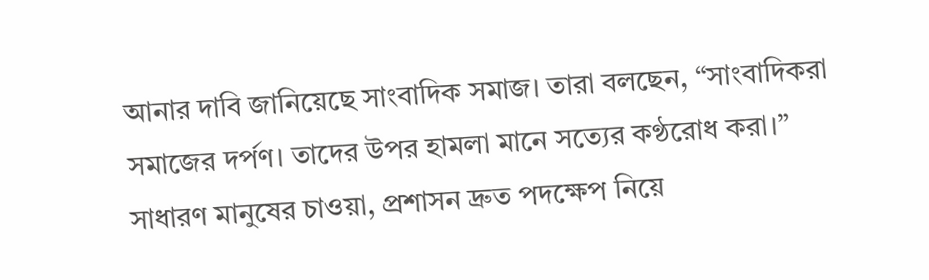আনার দাবি জানিয়েছে সাংবাদিক সমাজ। তারা বলছেন, “সাংবাদিকরা সমাজের দর্পণ। তাদের উপর হামলা মানে সত্যের কণ্ঠরোধ করা।”
সাধারণ মানুষের চাওয়া, প্রশাসন দ্রুত পদক্ষেপ নিয়ে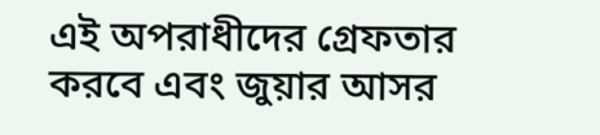এই অপরাধীদের গ্রেফতার করবে এবং জুয়ার আসর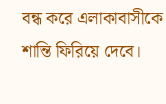বন্ধ করে এলাকাবাসীকে শান্তি ফিরিয়ে দেবে।